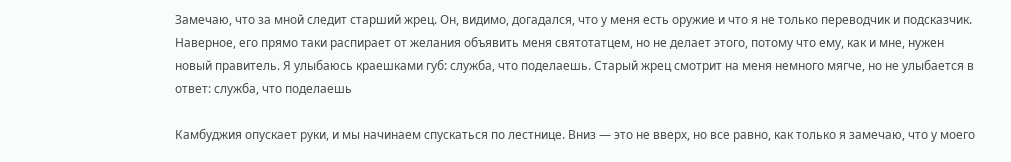Замечаю, что за мной следит старший жрец. Он, видимо, догадался, что у меня есть оружие и что я не только переводчик и подсказчик. Наверное, его прямо таки распирает от желания объявить меня святотатцем, но не делает этого, потому что ему, как и мне, нужен новый правитель. Я улыбаюсь краешками губ: служба, что поделаешь. Старый жрец смотрит на меня немного мягче, но не улыбается в ответ: служба, что поделаешь

Камбуджия опускает руки, и мы начинаем спускаться по лестнице. Вниз — это не вверх, но все равно, как только я замечаю, что у моего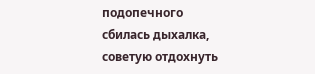подопечного сбилась дыхалка, советую отдохнуть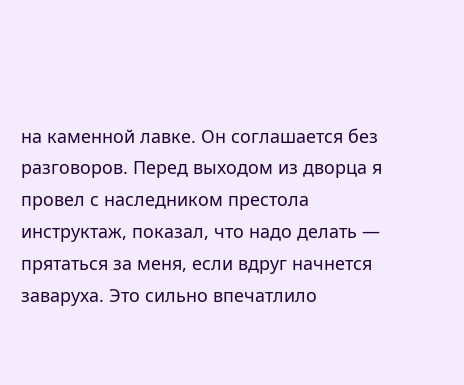на каменной лавке. Он соглашается без разговоров. Перед выходом из дворца я провел с наследником престола инструктаж, показал, что надо делать — прятаться за меня, если вдруг начнется заваруха. Это сильно впечатлило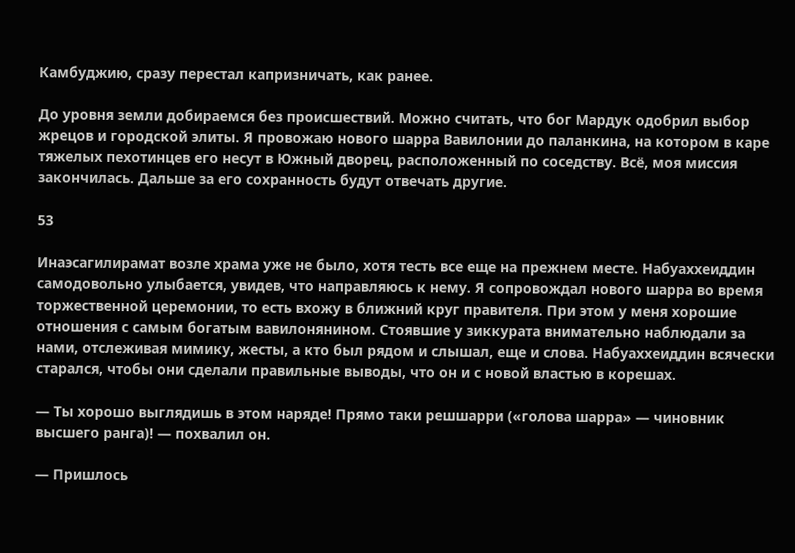Камбуджию, сразу перестал капризничать, как ранее.

До уровня земли добираемся без происшествий. Можно считать, что бог Мардук одобрил выбор жрецов и городской элиты. Я провожаю нового шарра Вавилонии до паланкина, на котором в каре тяжелых пехотинцев его несут в Южный дворец, расположенный по соседству. Всё, моя миссия закончилась. Дальше за его сохранность будут отвечать другие.

53

Инаэсагилирамат возле храма уже не было, хотя тесть все еще на прежнем месте. Набуаххеиддин самодовольно улыбается, увидев, что направляюсь к нему. Я сопровождал нового шарра во время торжественной церемонии, то есть вхожу в ближний круг правителя. При этом у меня хорошие отношения с самым богатым вавилонянином. Стоявшие у зиккурата внимательно наблюдали за нами, отслеживая мимику, жесты, а кто был рядом и слышал, еще и слова. Набуаххеиддин всячески старался, чтобы они сделали правильные выводы, что он и с новой властью в корешах.

— Ты хорошо выглядишь в этом наряде! Прямо таки решшарри («голова шарра» — чиновник высшего ранга)! — похвалил он.

— Пришлось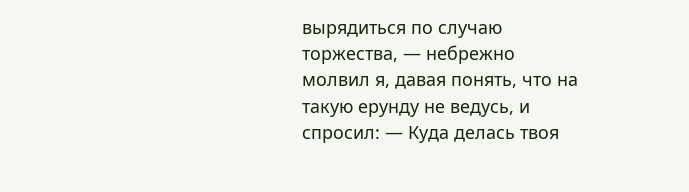вырядиться по случаю торжества, — небрежно молвил я, давая понять, что на такую ерунду не ведусь, и спросил: — Куда делась твоя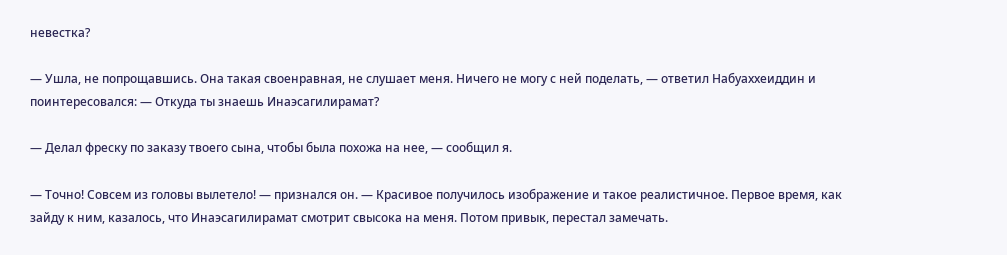невестка?

— Ушла, не попрощавшись. Она такая своенравная, не слушает меня. Ничего не могу с ней поделать, — ответил Набуаххеиддин и поинтересовался: — Откуда ты знаешь Инаэсагилирамат?

— Делал фреску по заказу твоего сына, чтобы была похожа на нее, — сообщил я.

— Точно! Совсем из головы вылетело! — признался он. — Красивое получилось изображение и такое реалистичное. Первое время, как зайду к ним, казалось, что Инаэсагилирамат смотрит свысока на меня. Потом привык, перестал замечать.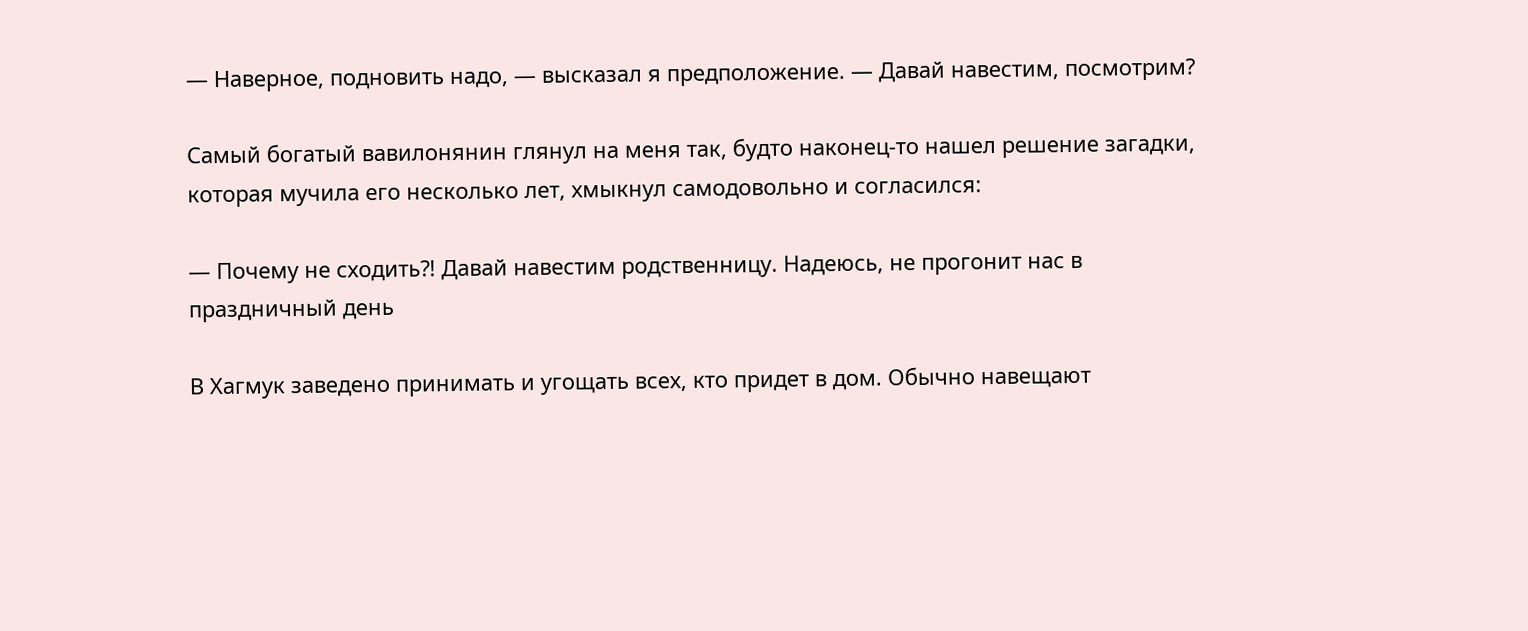— Наверное, подновить надо, — высказал я предположение. — Давай навестим, посмотрим?

Самый богатый вавилонянин глянул на меня так, будто наконец-то нашел решение загадки, которая мучила его несколько лет, хмыкнул самодовольно и согласился:

— Почему не сходить⁈ Давай навестим родственницу. Надеюсь, не прогонит нас в праздничный день

В Хагмук заведено принимать и угощать всех, кто придет в дом. Обычно навещают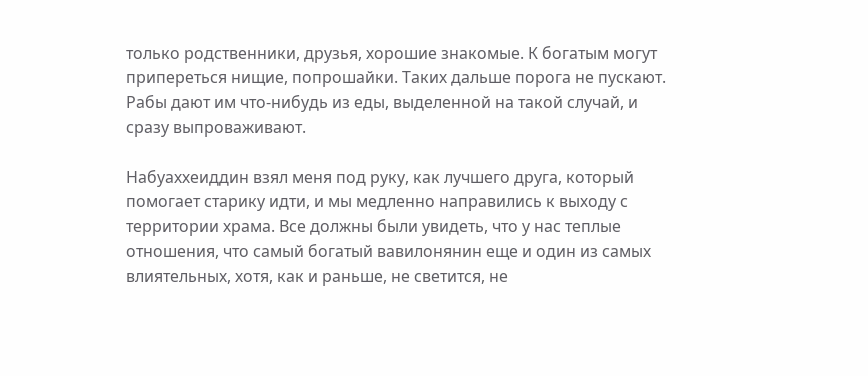только родственники, друзья, хорошие знакомые. К богатым могут припереться нищие, попрошайки. Таких дальше порога не пускают. Рабы дают им что-нибудь из еды, выделенной на такой случай, и сразу выпроваживают.

Набуаххеиддин взял меня под руку, как лучшего друга, который помогает старику идти, и мы медленно направились к выходу с территории храма. Все должны были увидеть, что у нас теплые отношения, что самый богатый вавилонянин еще и один из самых влиятельных, хотя, как и раньше, не светится, не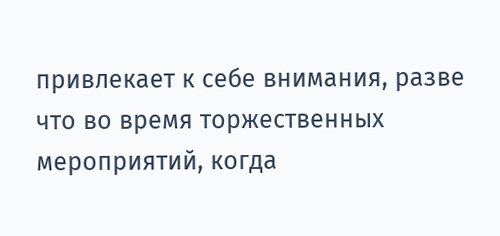привлекает к себе внимания, разве что во время торжественных мероприятий, когда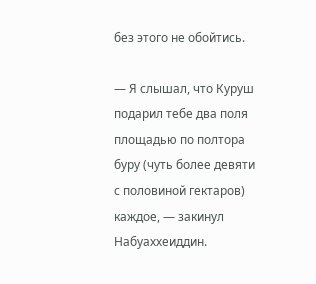без этого не обойтись.

— Я слышал, что Куруш подарил тебе два поля площадью по полтора буру (чуть более девяти с половиной гектаров) каждое, — закинул Набуаххеиддин.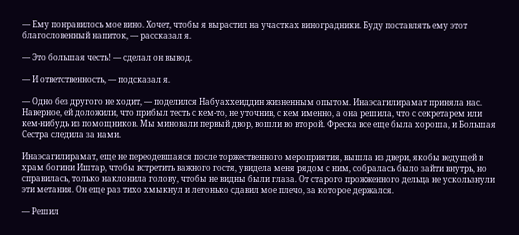— Ему понравилось мое вино. Хочет, чтобы я вырастил на участках виноградники. Буду поставлять ему этот благословенный напиток, — рассказал я.

— Это большая честь! — сделал он вывод.

— И ответственность, — подсказал я.

— Одно без другого не ходит, — поделился Набуаххеиддин жизненным опытом. Инаэсагилирамат приняла нас. Наверное, ей доложили, что прибыл тесть с кем-то, не уточнив, с кем именно, а она решила, что с секретарем или кем-нибудь из помощников. Мы миновали первый двор, вошли во второй. Фреска все еще была хороша, и Большая Сестра следила за нами.

Инаэсагилирамат, еще не переодевшаяся после торжественного мероприятия, вышла из двери, якобы ведущей в храм богини Иштар, чтобы встретить важного гостя, увидела меня рядом с ним, собралась было зайти внутрь, но справилась, только наклонила голову, чтобы не видны были глаза. От старого прожженного дельца не ускользнули эти метания. Он еще раз тихо хмыкнул и легонько сдавил мое плечо, за которое держался.

— Решил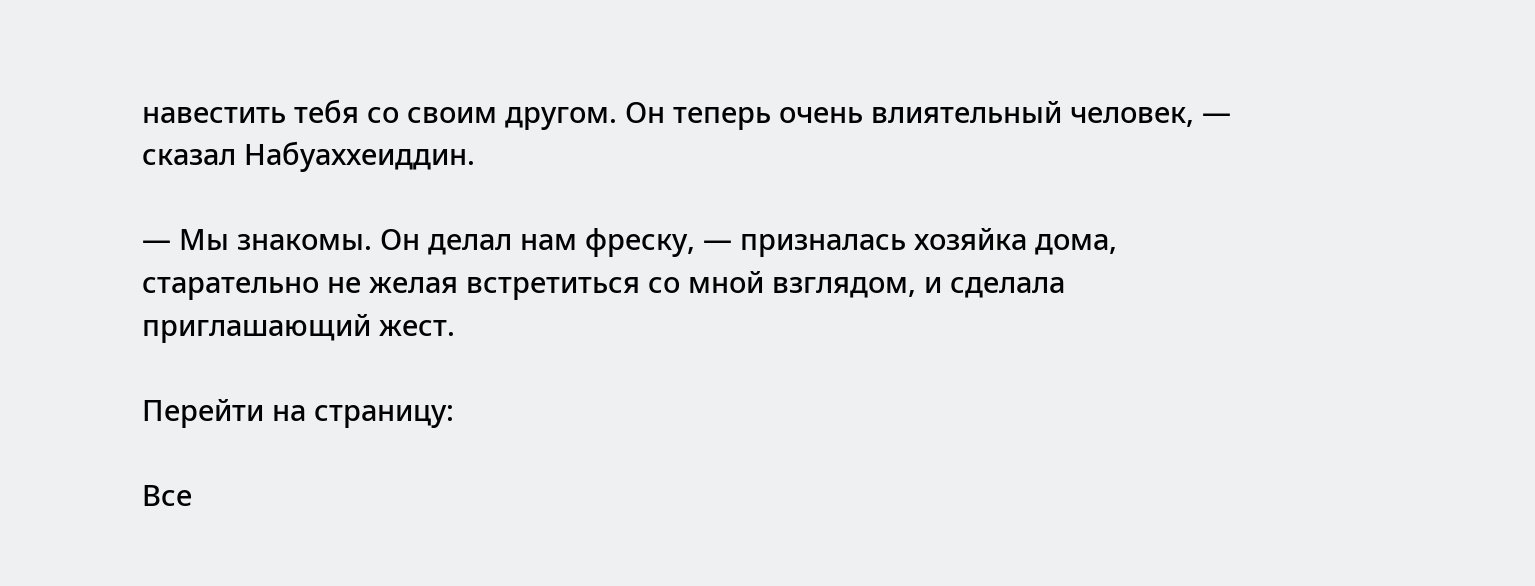навестить тебя со своим другом. Он теперь очень влиятельный человек, — сказал Набуаххеиддин.

— Мы знакомы. Он делал нам фреску, — призналась хозяйка дома, старательно не желая встретиться со мной взглядом, и сделала приглашающий жест.

Перейти на страницу:

Все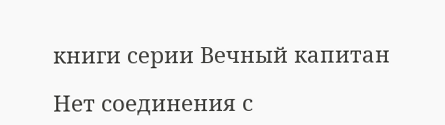книги серии Вечный капитан

Нет соединения с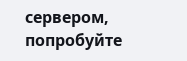сервером, попробуйте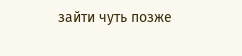зайти чуть позже